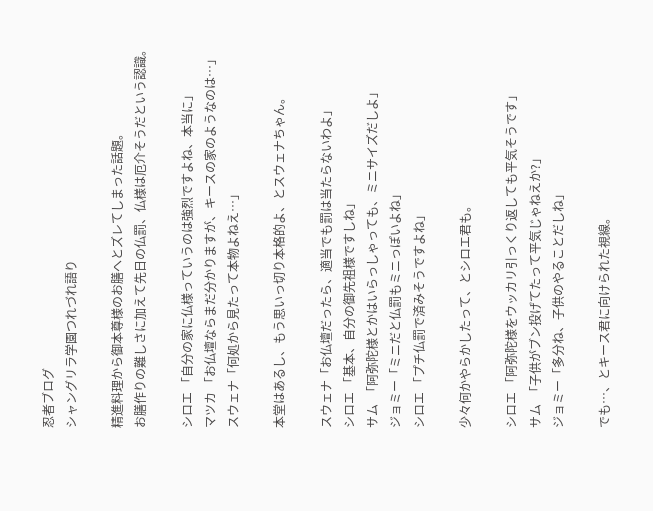忍者ブログ
シャングリラ学園つれづれ語り

精進料理から御本尊様のお膳へとズレてしまった話題。
お膳作りの難しさに加えて先日の仏罰、仏様は厄介そうだという認識。

シロエ 「自分の家に仏様っていうのは強烈ですよね、本当に」
マツカ 「お仏壇ならまだ分かりますが、キースの家のようなのは…」
スウェナ「何処から見たって本物よねえ…」

本堂はあるし、もう思いっ切り本格的よ、とスウェナちゃん。

スウェナ「お仏壇だったら、適当でも罰は当たらないわよ」
シロエ 「基本、自分の御先祖様ですしね」
サム  「阿弥陀様とかはいらっしゃっても、ミニサイズだしよ」
ジョミー「ミニだと仏罰もミニっぽいよね」
シロエ 「プチ仏罰で済みそうですよね」

少々何かやらかしたって、とシロエ君も。

シロエ 「阿弥陀様をウッカリ引っくり返しても平気そうです」
サム  「子供がブン投げてたって平気じゃねえか?」
ジョミー「多分ね、子供のやることだしね」

でも…、とキース君に向けられた視線。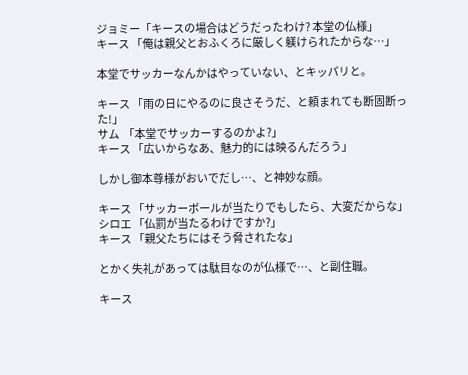ジョミー「キースの場合はどうだったわけ? 本堂の仏様」
キース 「俺は親父とおふくろに厳しく躾けられたからな…」

本堂でサッカーなんかはやっていない、とキッパリと。

キース 「雨の日にやるのに良さそうだ、と頼まれても断固断った!」
サム  「本堂でサッカーするのかよ?」
キース 「広いからなあ、魅力的には映るんだろう」

しかし御本尊様がおいでだし…、と神妙な顔。

キース 「サッカーボールが当たりでもしたら、大変だからな」
シロエ 「仏罰が当たるわけですか?」
キース 「親父たちにはそう脅されたな」

とかく失礼があっては駄目なのが仏様で…、と副住職。

キース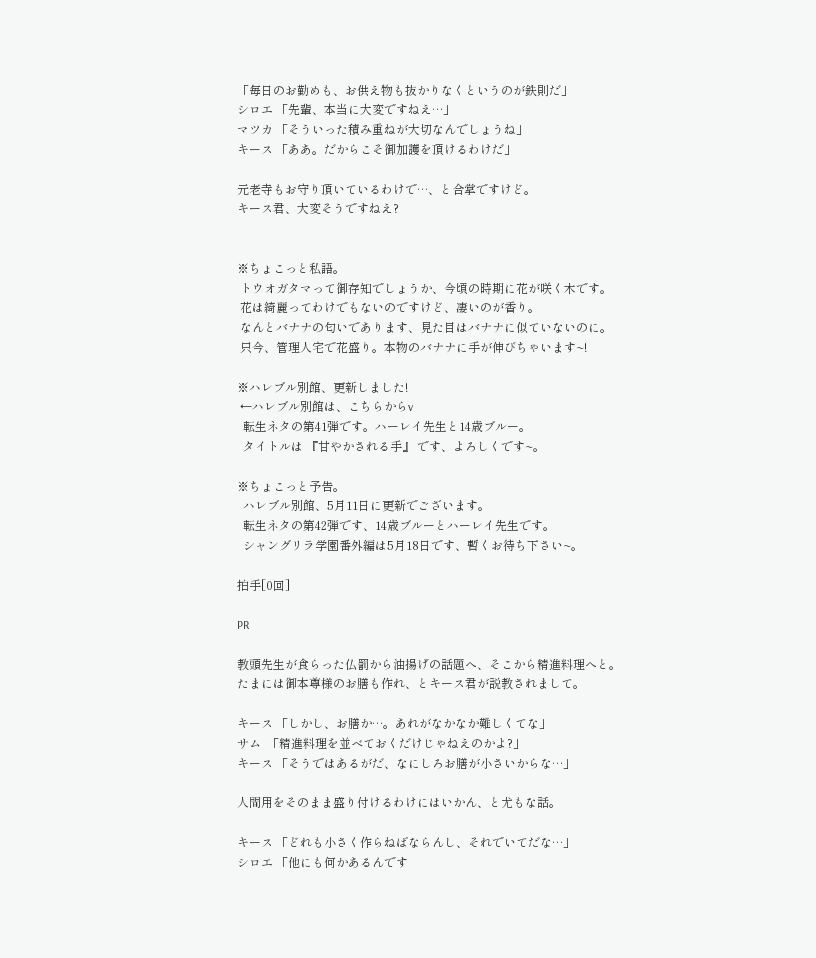「毎日のお勤めも、お供え物も抜かりなくというのが鉄則だ」
シロエ 「先輩、本当に大変ですねえ…」
マツカ 「そういった積み重ねが大切なんでしょうね」
キース 「ああ。だからこそ御加護を頂けるわけだ」

元老寺もお守り頂いているわけで…、と合掌ですけど。
キース君、大変そうですねえ?


※ちょこっと私語。
 トウオガタマって御存知でしょうか、今頃の時期に花が咲く木です。
 花は綺麗ってわけでもないのですけど、凄いのが香り。
 なんとバナナの匂いであります、見た目はバナナに似ていないのに。
 只今、管理人宅で花盛り。本物のバナナに手が伸びちゃいます~!

※ハレブル別館、更新しました!
 ←ハレブル別館は、こちらからv
  転生ネタの第41弾です。ハーレイ先生と14歳ブルー。
  タイトルは 『甘やかされる手』 です、よろしくです~。

※ちょこっと予告。
  ハレブル別館、5月11日に更新でございます。
  転生ネタの第42弾です、14歳ブルーとハーレイ先生です。
  シャングリラ学園番外編は5月18日です、暫くお待ち下さい~。

拍手[0回]

PR

教頭先生が食らった仏罰から油揚げの話題へ、そこから精進料理へと。
たまには御本尊様のお膳も作れ、とキース君が説教されまして。

キース 「しかし、お膳か…。あれがなかなか難しくてな」
サム  「精進料理を並べておくだけじゃねえのかよ?」
キース 「そうではあるがだ、なにしろお膳が小さいからな…」

人間用をそのまま盛り付けるわけにはいかん、と尤もな話。

キース 「どれも小さく作らねばならんし、それでいてだな…」
シロエ 「他にも何かあるんです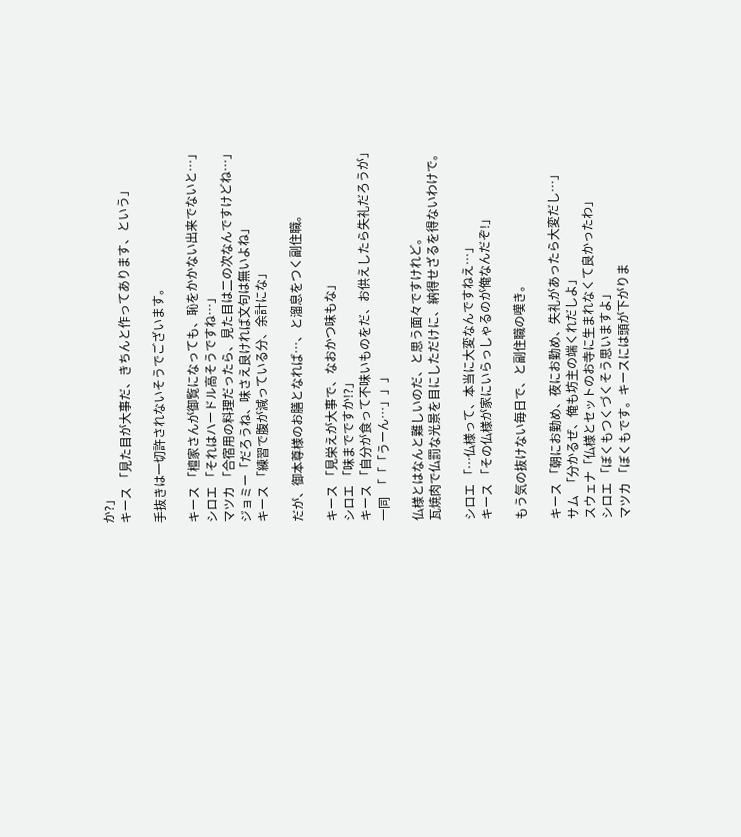か?」
キース 「見た目が大事だ、きちんと作ってあります、という」

手抜きは一切許されないそうでございます。

キース 「檀家さんが御覧になっても、恥をかかない出来でないと…」
シロエ 「それはハードル高そうですね…」
マツカ 「合宿用の料理だったら、見た目は二の次なんですけどね…」
ジョミー「だろうね、味さえ良ければ文句は無いよね」
キース 「練習で腹が減っている分、余計にな」

だが、御本尊様のお膳となれば…、と溜息をつく副住職。

キース 「見栄えが大事で、なおかつ味もな」
シロエ 「味までですか!?」
キース 「自分が食って不味いものをだ、お供えしたら失礼だろうが」
一同  「「「うーん…」」」

仏様とはなんと難しいのだ、と思う面々ですけれど。
瓦焼肉で仏罰な光景を目にしただけに、納得せざるを得ないわけで。

シロエ 「…仏様って、本当に大変なんですねえ…」
キース 「その仏様が家にいらっしゃるのが俺なんだぞ!」

もう気の抜けない毎日で、と副住職の嘆き。

キース 「朝にお勤め、夜にお勤め、失礼があったら大変だし…」
サム  「分かるぜ、俺も坊主の端くれだしよ」
スウェナ「仏様とセットのお寺に生まれなくて良かったわ」
シロエ 「ぼくもつくづくそう思いますよ」
マツカ 「ぼくもです。キースには頭が下がりま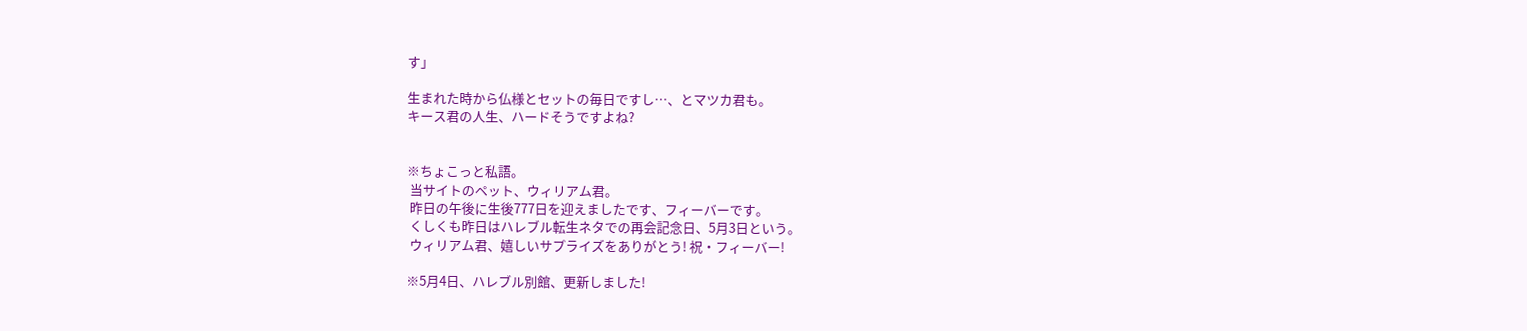す」

生まれた時から仏様とセットの毎日ですし…、とマツカ君も。
キース君の人生、ハードそうですよね?


※ちょこっと私語。
 当サイトのペット、ウィリアム君。
 昨日の午後に生後777日を迎えましたです、フィーバーです。
 くしくも昨日はハレブル転生ネタでの再会記念日、5月3日という。
 ウィリアム君、嬉しいサプライズをありがとう! 祝・フィーバー!

※5月4日、ハレブル別館、更新しました!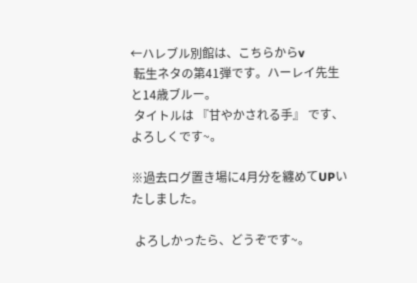←ハレブル別館は、こちらからv
 転生ネタの第41弾です。ハーレイ先生と14歳ブルー。
 タイトルは 『甘やかされる手』 です、よろしくです~。

※過去ログ置き場に4月分を纏めてUPいたしました。

 よろしかったら、どうぞです~。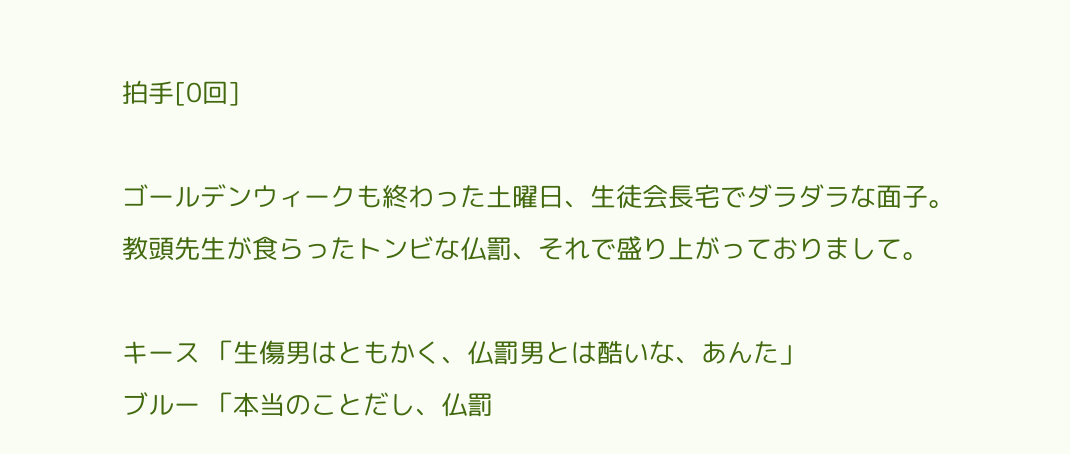拍手[0回]

ゴールデンウィークも終わった土曜日、生徒会長宅でダラダラな面子。
教頭先生が食らったトンビな仏罰、それで盛り上がっておりまして。

キース 「生傷男はともかく、仏罰男とは酷いな、あんた」
ブルー 「本当のことだし、仏罰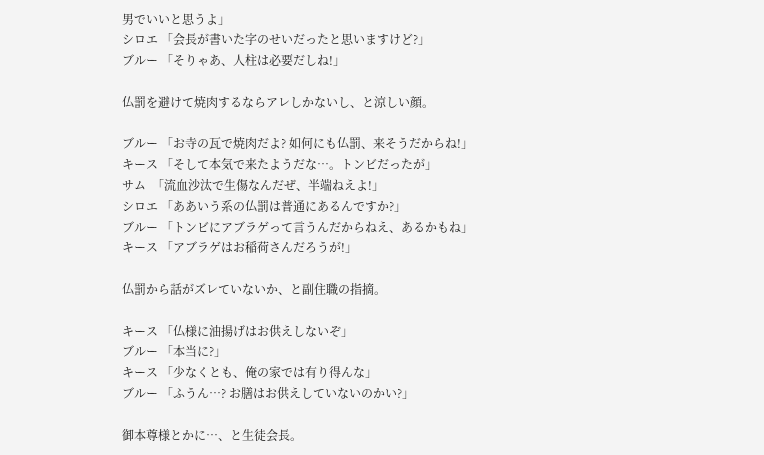男でいいと思うよ」
シロエ 「会長が書いた字のせいだったと思いますけど?」
ブルー 「そりゃあ、人柱は必要だしね!」

仏罰を避けて焼肉するならアレしかないし、と涼しい顔。

ブルー 「お寺の瓦で焼肉だよ? 如何にも仏罰、来そうだからね!」
キース 「そして本気で来たようだな…。トンビだったが」
サム  「流血沙汰で生傷なんだぜ、半端ねえよ!」
シロエ 「ああいう系の仏罰は普通にあるんですか?」
ブルー 「トンビにアブラゲって言うんだからねえ、あるかもね」
キース 「アブラゲはお稲荷さんだろうが!」

仏罰から話がズレていないか、と副住職の指摘。

キース 「仏様に油揚げはお供えしないぞ」
ブルー 「本当に?」
キース 「少なくとも、俺の家では有り得んな」
ブルー 「ふうん…? お膳はお供えしていないのかい?」

御本尊様とかに…、と生徒会長。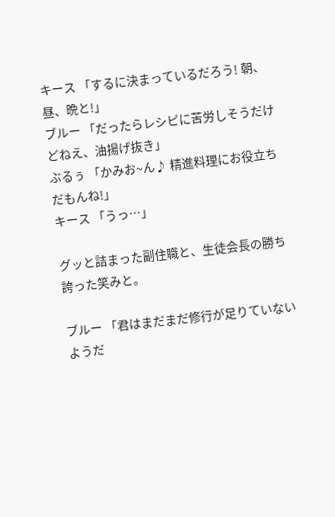キース 「するに決まっているだろう! 朝、昼、晩と!」
ブルー 「だったらレシピに苦労しそうだけどねえ、油揚げ抜き」
ぶるぅ 「かみお~ん♪ 精進料理にお役立ちだもんね!」
キース 「うっ…」

グッと詰まった副住職と、生徒会長の勝ち誇った笑みと。

ブルー 「君はまだまだ修行が足りていないようだ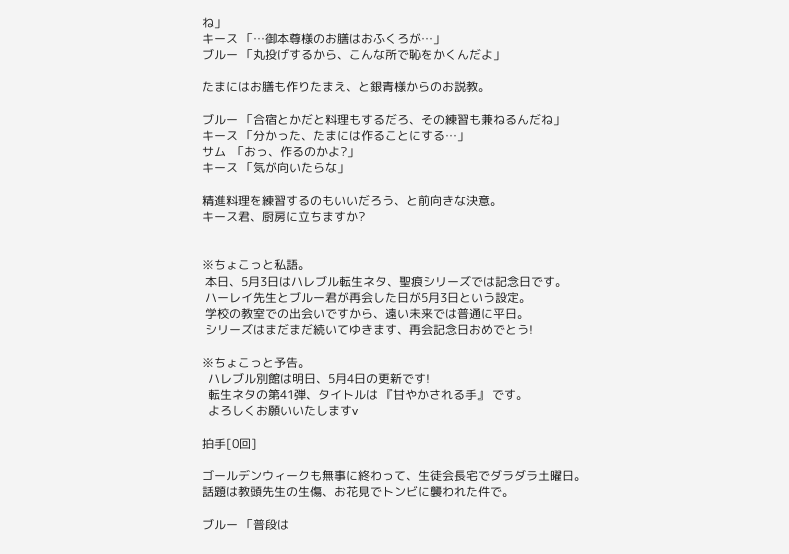ね」
キース 「…御本尊様のお膳はおふくろが…」
ブルー 「丸投げするから、こんな所で恥をかくんだよ」

たまにはお膳も作りたまえ、と銀青様からのお説教。

ブルー 「合宿とかだと料理もするだろ、その練習も兼ねるんだね」
キース 「分かった、たまには作ることにする…」
サム  「おっ、作るのかよ?」
キース 「気が向いたらな」

精進料理を練習するのもいいだろう、と前向きな決意。
キース君、厨房に立ちますか?


※ちょこっと私語。
 本日、5月3日はハレブル転生ネタ、聖痕シリーズでは記念日です。
 ハーレイ先生とブルー君が再会した日が5月3日という設定。
 学校の教室での出会いですから、遠い未来では普通に平日。
 シリーズはまだまだ続いてゆきます、再会記念日おめでとう!

※ちょこっと予告。
  ハレブル別館は明日、5月4日の更新です!
  転生ネタの第41弾、タイトルは 『甘やかされる手』 です。
  よろしくお願いいたしますv

拍手[0回]

ゴールデンウィークも無事に終わって、生徒会長宅でダラダラ土曜日。
話題は教頭先生の生傷、お花見でトンビに襲われた件で。

ブルー 「普段は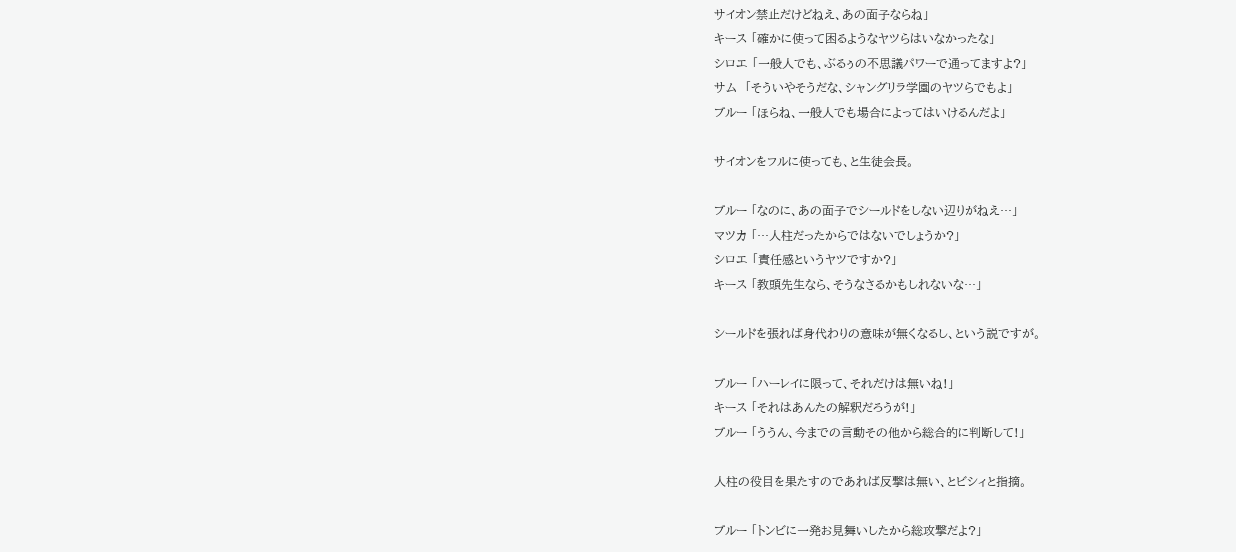サイオン禁止だけどねえ、あの面子ならね」
キース 「確かに使って困るようなヤツらはいなかったな」
シロエ 「一般人でも、ぶるぅの不思議パワーで通ってますよ?」
サム  「そういやそうだな、シャングリラ学園のヤツらでもよ」
ブルー 「ほらね、一般人でも場合によってはいけるんだよ」

サイオンをフルに使っても、と生徒会長。

ブルー 「なのに、あの面子でシールドをしない辺りがねえ…」
マツカ 「…人柱だったからではないでしょうか?」
シロエ 「責任感というヤツですか?」
キース 「教頭先生なら、そうなさるかもしれないな…」

シールドを張れば身代わりの意味が無くなるし、という説ですが。

ブルー 「ハーレイに限って、それだけは無いね!」
キース 「それはあんたの解釈だろうが!」
ブルー 「ううん、今までの言動その他から総合的に判断して!」

人柱の役目を果たすのであれば反撃は無い、とビシィと指摘。

ブルー 「トンビに一発お見舞いしたから総攻撃だよ?」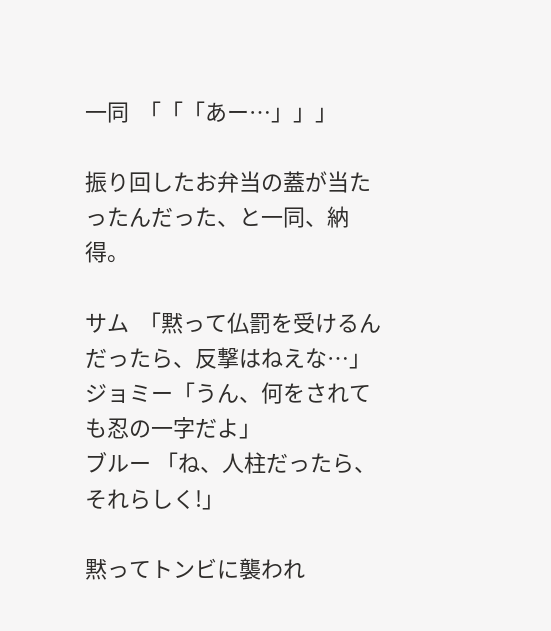一同  「「「あー…」」」

振り回したお弁当の蓋が当たったんだった、と一同、納得。

サム  「黙って仏罰を受けるんだったら、反撃はねえな…」
ジョミー「うん、何をされても忍の一字だよ」
ブルー 「ね、人柱だったら、それらしく!」

黙ってトンビに襲われ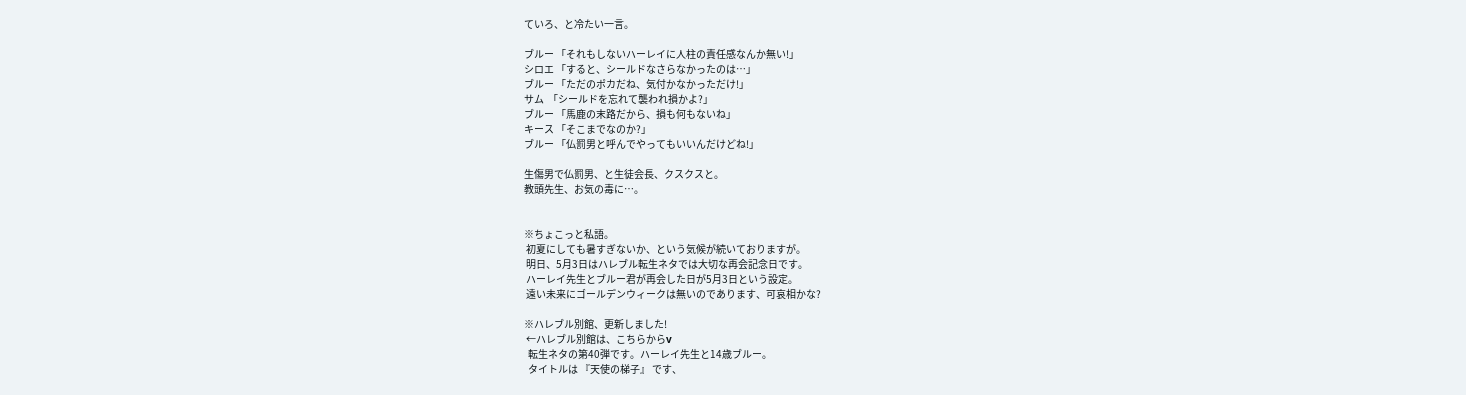ていろ、と冷たい一言。

ブルー 「それもしないハーレイに人柱の責任感なんか無い!」
シロエ 「すると、シールドなさらなかったのは…」
ブルー 「ただのポカだね、気付かなかっただけ!」
サム  「シールドを忘れて襲われ損かよ?」
ブルー 「馬鹿の末路だから、損も何もないね」
キース 「そこまでなのか?」
ブルー 「仏罰男と呼んでやってもいいんだけどね!」

生傷男で仏罰男、と生徒会長、クスクスと。
教頭先生、お気の毒に…。


※ちょこっと私語。
 初夏にしても暑すぎないか、という気候が続いておりますが。
 明日、5月3日はハレブル転生ネタでは大切な再会記念日です。
 ハーレイ先生とブルー君が再会した日が5月3日という設定。
 遠い未来にゴールデンウィークは無いのであります、可哀相かな?

※ハレブル別館、更新しました!
 ←ハレブル別館は、こちらからv
  転生ネタの第40弾です。ハーレイ先生と14歳ブルー。
  タイトルは 『天使の梯子』 です、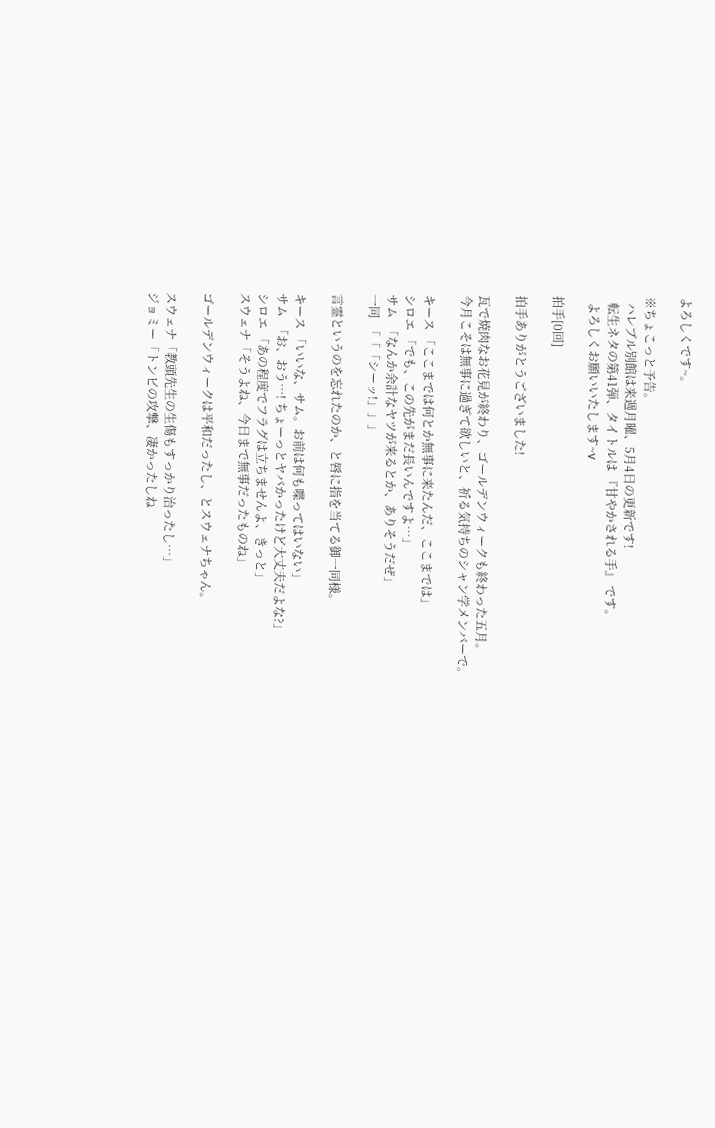よろしくです~。

※ちょこっと予告。
  ハレブル別館は来週月曜、5月4日の更新です!
  転生ネタの第41弾、タイトルは 『甘やかされる手』 です。
  よろしくお願いいたします~v

拍手[0回]

拍手ありがとうございました!

瓦で焼肉なお花見が終わり、ゴールデンウィークも終わった五月。
今月こそは無事に過ぎて欲しいと、祈る気持ちのシャン学メンバーで。

キース 「ここまでは何とか無事に来たんだ、ここまでは」
シロエ 「でも、この先がまだ長いんですよ…」
サム  「なんか余計なヤツが来るとか、ありそうだぜ」
一同  「「「シーッ!」」」

言霊というのを忘れたのか、と唇に指を当てる御一同様。

キース 「いいな、サム。お前は何も喋ってはいない」
サム  「お、おう…! ちょーっとヤバかったけど大丈夫だよな?」
シロエ 「あの程度でフラグは立ちませんよ、きっと」
スウェナ「そうよね、今日まで無事だったものね」

ゴールデンウィークは平和だったし、とスウェナちゃん。

スウェナ「教頭先生の生傷もすっかり治ったし…」
ジョミー「トンビの攻撃、凄かったしね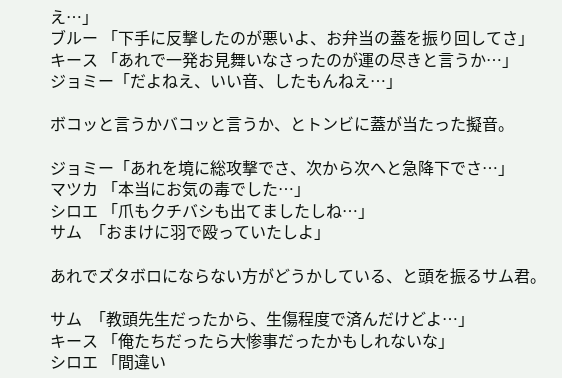え…」
ブルー 「下手に反撃したのが悪いよ、お弁当の蓋を振り回してさ」
キース 「あれで一発お見舞いなさったのが運の尽きと言うか…」
ジョミー「だよねえ、いい音、したもんねえ…」

ボコッと言うかバコッと言うか、とトンビに蓋が当たった擬音。

ジョミー「あれを境に総攻撃でさ、次から次へと急降下でさ…」
マツカ 「本当にお気の毒でした…」
シロエ 「爪もクチバシも出てましたしね…」
サム  「おまけに羽で殴っていたしよ」

あれでズタボロにならない方がどうかしている、と頭を振るサム君。

サム  「教頭先生だったから、生傷程度で済んだけどよ…」
キース 「俺たちだったら大惨事だったかもしれないな」
シロエ 「間違い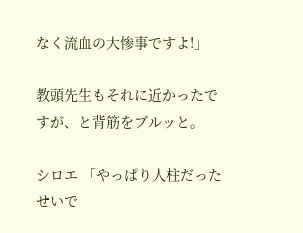なく流血の大惨事ですよ!」

教頭先生もそれに近かったですが、と背筋をブルッと。

シロエ 「やっぱり人柱だったせいで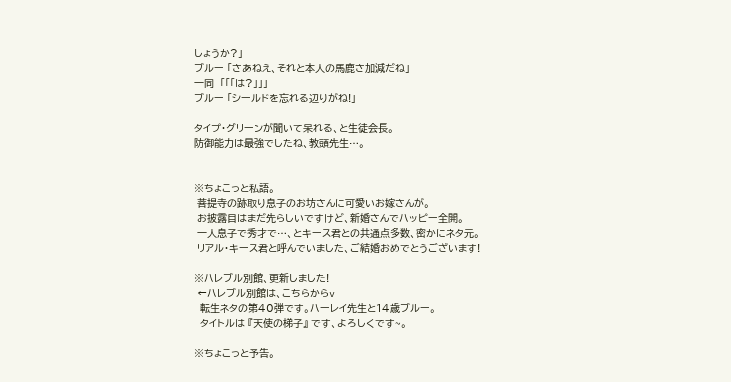しょうか?」
ブルー 「さあねえ、それと本人の馬鹿さ加減だね」
一同  「「「は?」」」
ブルー 「シールドを忘れる辺りがね!」

タイプ・グリーンが聞いて呆れる、と生徒会長。
防御能力は最強でしたね、教頭先生…。


※ちょこっと私語。
 菩提寺の跡取り息子のお坊さんに可愛いお嫁さんが。
 お披露目はまだ先らしいですけど、新婚さんでハッピー全開。
 一人息子で秀才で…、とキース君との共通点多数、密かにネタ元。
 リアル・キース君と呼んでいました、ご結婚おめでとうございます!

※ハレブル別館、更新しました!
 ←ハレブル別館は、こちらからv
  転生ネタの第40弾です。ハーレイ先生と14歳ブルー。
  タイトルは 『天使の梯子』 です、よろしくです~。

※ちょこっと予告。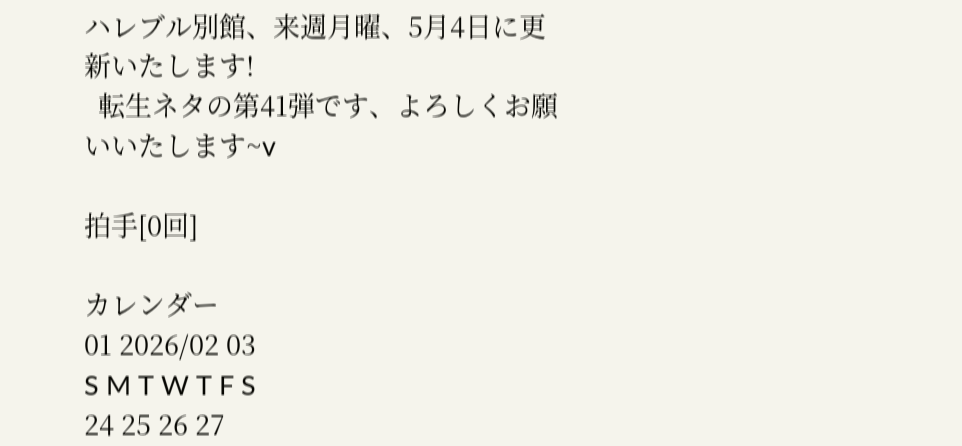ハレブル別館、来週月曜、5月4日に更新いたします!
  転生ネタの第41弾です、よろしくお願いいたします~v

拍手[0回]

カレンダー
01 2026/02 03
S M T W T F S
24 25 26 27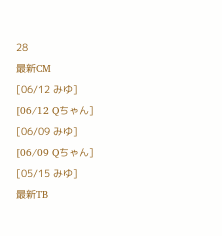28
最新CM
[06/12 みゆ]
[06/12 Qちゃん]
[06/09 みゆ]
[06/09 Qちゃん]
[05/15 みゆ]
最新TB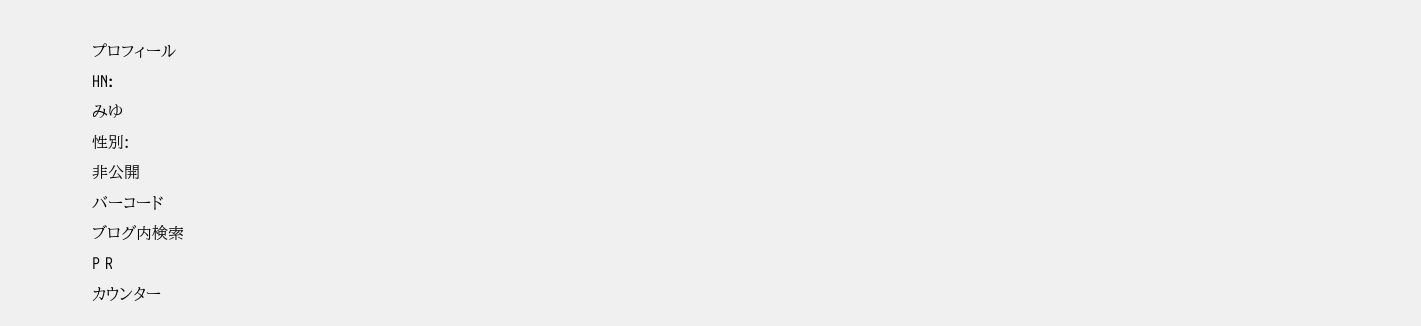プロフィール
HN:
みゆ
性別:
非公開
バーコード
ブログ内検索
P R
カウンター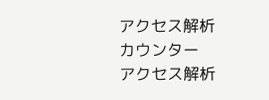アクセス解析
カウンター
アクセス解析